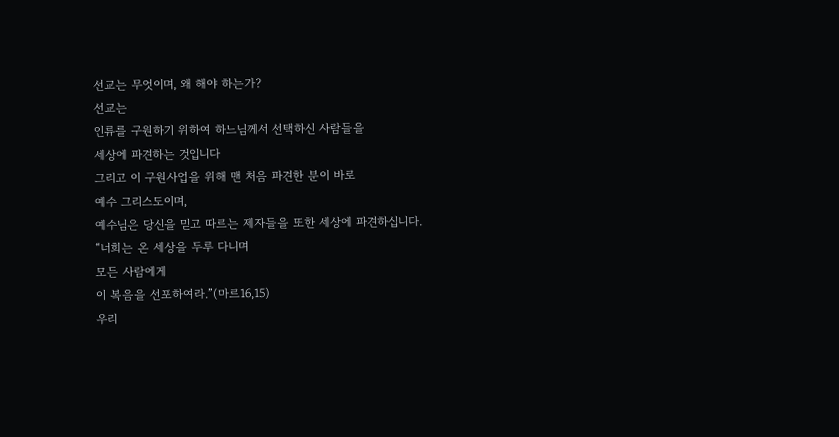선교는 무엇이며, 왜 해야 하는가?
선교는
인류를 구원하기 위하여 하느님께서 선택하신 사람들을
세상에 파견하는 것입니다
그리고 이 구원사업을 위해 맨 처음 파견한 분이 바로
예수 그리스도이며,
예수님은 당신을 믿고 따르는 제자들을 또한 세상에 파견하십니다.
“너희는 온 세상을 두루 다니며
모든 사람에게
이 복음을 선포하여라.”(마르16,15)
우리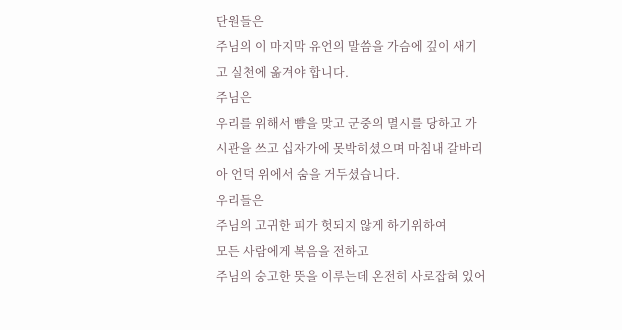단원들은
주님의 이 마지막 유언의 말씀을 가슴에 깊이 새기고 실천에 옮겨야 합니다.
주님은
우리를 위해서 뺨을 맞고 군중의 멸시를 당하고 가시관을 쓰고 십자가에 못박히셨으며 마침내 갈바리아 언덕 위에서 숨을 거두셨습니다.
우리들은
주님의 고귀한 피가 헛되지 않게 하기위하여
모든 사람에게 복음을 전하고
주님의 숭고한 뜻을 이루는데 온전히 사로잡혀 있어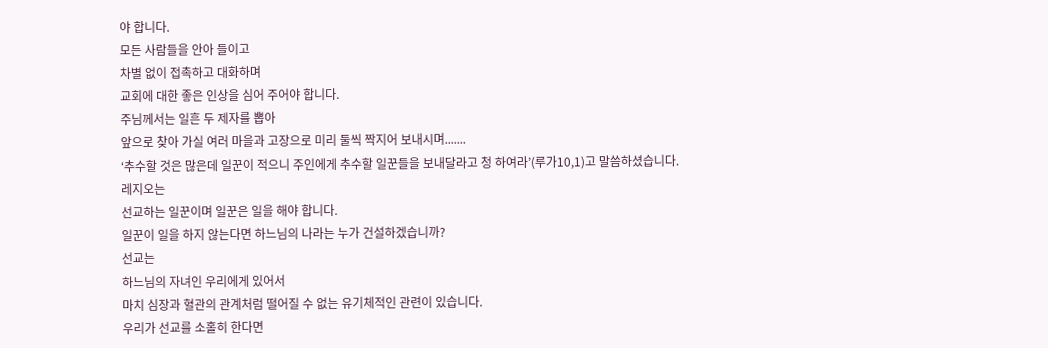야 합니다.
모든 사람들을 안아 들이고
차별 없이 접촉하고 대화하며
교회에 대한 좋은 인상을 심어 주어야 합니다.
주님께서는 일흔 두 제자를 뽑아
앞으로 찾아 가실 여러 마을과 고장으로 미리 둘씩 짝지어 보내시며.......
‘추수할 것은 많은데 일꾼이 적으니 주인에게 추수할 일꾼들을 보내달라고 청 하여라’(루가10,1)고 말씀하셨습니다.
레지오는
선교하는 일꾼이며 일꾼은 일을 해야 합니다.
일꾼이 일을 하지 않는다면 하느님의 나라는 누가 건설하겠습니까?
선교는
하느님의 자녀인 우리에게 있어서
마치 심장과 혈관의 관계처럼 떨어질 수 없는 유기체적인 관련이 있습니다.
우리가 선교를 소홀히 한다면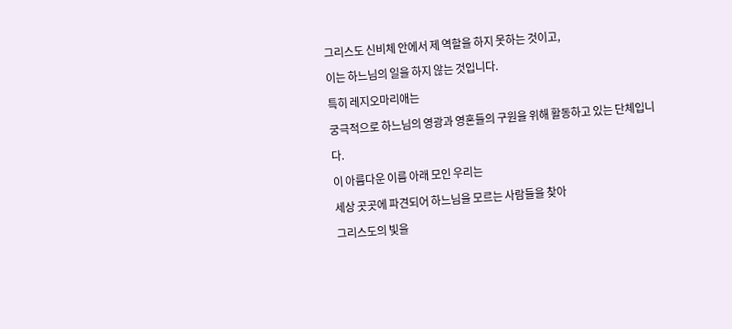그리스도 신비체 안에서 제 역할을 하지 못하는 것이고,
이는 하느님의 일을 하지 않는 것입니다.
특히 레지오마리애는
궁극적으로 하느님의 영광과 영혼들의 구원을 위해 활동하고 있는 단체입니다.
이 아름다운 이름 아래 모인 우리는
세상 곳곳에 파견되어 하느님을 모르는 사람들을 찾아
그리스도의 빛을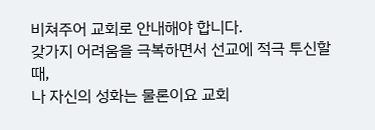비쳐주어 교회로 안내해야 합니다.
갖가지 어려움을 극복하면서 선교에 적극 투신할 때,
나 자신의 성화는 물론이요 교회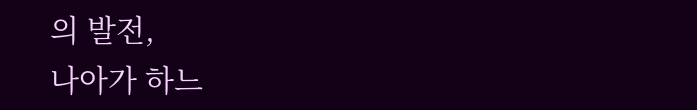의 발전,
나아가 하느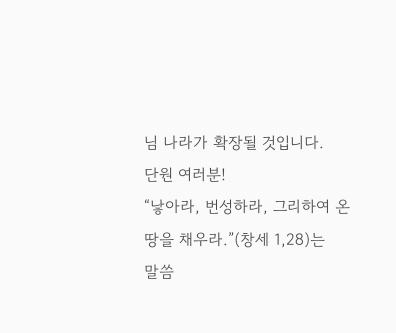님 나라가 확장될 것입니다.
단원 여러분!
“낳아라, 번성하라, 그리하여 온 땅을 채우라.”(창세 1,28)는
말씀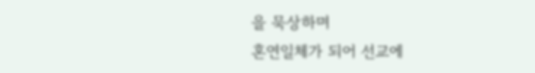을 묵상하며
혼연일체가 되어 선교에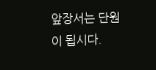앞장서는 단원이 됩시다.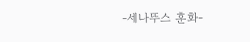-세나뚜스 훈화-